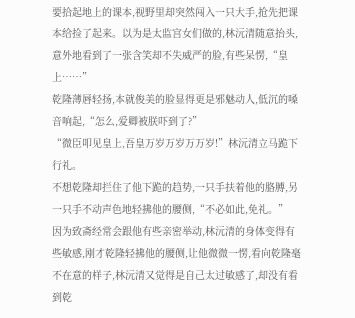要拾起地上的课本,视野里却突然闯入一只大手,抢先把课本给捡了起来。以为是太监宫女们做的,林沅清随意抬头,意外地看到了一张含笑却不失威严的脸,有些呆愣,“皇上……”
乾隆薄唇轻扬,本就俊美的脸显得更是邪魅动人,低沉的嗓音响起,“怎么,爱卿被朕吓到了?”
“微臣叩见皇上,吾皇万岁万岁万万岁!”林沅清立马跪下行礼。
不想乾隆却拦住了他下跪的趋势,一只手扶着他的胳膊,另一只手不动声色地轻拂他的腰侧,“不必如此,免礼。”
因为致斋经常会跟他有些亲密举动,林沅清的身体变得有些敏感,刚才乾隆轻拂他的腰侧,让他微微一愣,看向乾隆毫不在意的样子,林沅清又觉得是自己太过敏感了,却没有看到乾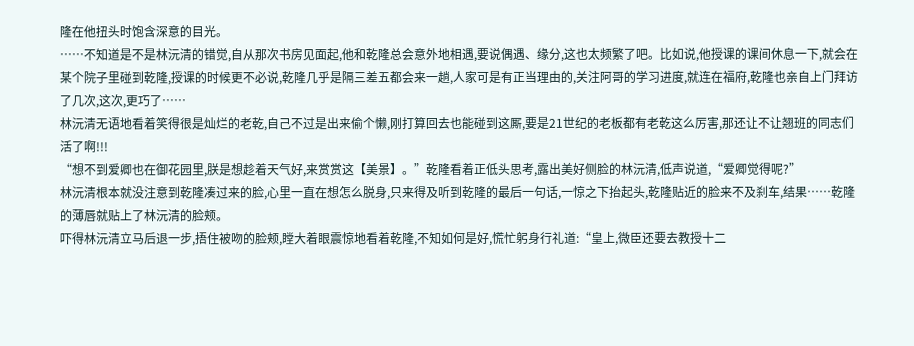隆在他扭头时饱含深意的目光。
……不知道是不是林沅清的错觉,自从那次书房见面起,他和乾隆总会意外地相遇,要说偶遇、缘分,这也太频繁了吧。比如说,他授课的课间休息一下,就会在某个院子里碰到乾隆,授课的时候更不必说,乾隆几乎是隔三差五都会来一趟,人家可是有正当理由的,关注阿哥的学习进度,就连在福府,乾隆也亲自上门拜访了几次,这次,更巧了……
林沅清无语地看着笑得很是灿烂的老乾,自己不过是出来偷个懒,刚打算回去也能碰到这厮,要是21世纪的老板都有老乾这么厉害,那还让不让翘班的同志们活了啊!!!
“想不到爱卿也在御花园里,朕是想趁着天气好,来赏赏这【美景】。”乾隆看着正低头思考,露出美好侧脸的林沅清,低声说道,“爱卿觉得呢?”
林沅清根本就没注意到乾隆凑过来的脸,心里一直在想怎么脱身,只来得及听到乾隆的最后一句话,一惊之下抬起头,乾隆贴近的脸来不及刹车,结果……乾隆的薄唇就贴上了林沅清的脸颊。
吓得林沅清立马后退一步,捂住被吻的脸颊,瞠大着眼震惊地看着乾隆,不知如何是好,慌忙躬身行礼道:“皇上,微臣还要去教授十二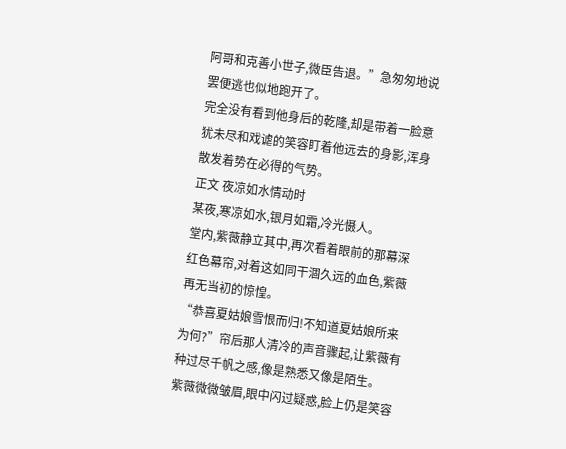阿哥和克善小世子,微臣告退。”急匆匆地说罢便逃也似地跑开了。
完全没有看到他身后的乾隆,却是带着一脸意犹未尽和戏谑的笑容盯着他远去的身影,浑身散发着势在必得的气势。
正文 夜凉如水情动时
某夜,寒凉如水,银月如霜,冷光慑人。
堂内,紫薇静立其中,再次看着眼前的那幕深红色幕帘,对着这如同干涸久远的血色,紫薇再无当初的惊惶。
“恭喜夏姑娘雪恨而归!不知道夏姑娘所来为何?”帘后那人清冷的声音骤起,让紫薇有种过尽千帆之感,像是熟悉又像是陌生。
紫薇微微皱眉,眼中闪过疑惑,脸上仍是笑容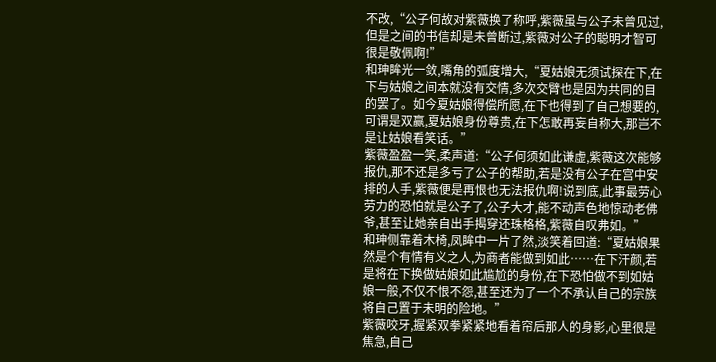不改,“公子何故对紫薇换了称呼,紫薇虽与公子未曾见过,但是之间的书信却是未曾断过,紫薇对公子的聪明才智可很是敬佩啊!”
和珅眸光一敛,嘴角的弧度增大,“夏姑娘无须试探在下,在下与姑娘之间本就没有交情,多次交臂也是因为共同的目的罢了。如今夏姑娘得偿所愿,在下也得到了自己想要的,可谓是双赢,夏姑娘身份尊贵,在下怎敢再妄自称大,那岂不是让姑娘看笑话。”
紫薇盈盈一笑,柔声道:“公子何须如此谦虚,紫薇这次能够报仇,那不还是多亏了公子的帮助,若是没有公子在宫中安排的人手,紫薇便是再恨也无法报仇啊!说到底,此事最劳心劳力的恐怕就是公子了,公子大才,能不动声色地惊动老佛爷,甚至让她亲自出手揭穿还珠格格,紫薇自叹弗如。”
和珅侧靠着木椅,凤眸中一片了然,淡笑着回道:“夏姑娘果然是个有情有义之人,为商者能做到如此……在下汗颜,若是将在下换做姑娘如此尴尬的身份,在下恐怕做不到如姑娘一般,不仅不恨不怨,甚至还为了一个不承认自己的宗族将自己置于未明的险地。”
紫薇咬牙,握紧双拳紧紧地看着帘后那人的身影,心里很是焦急,自己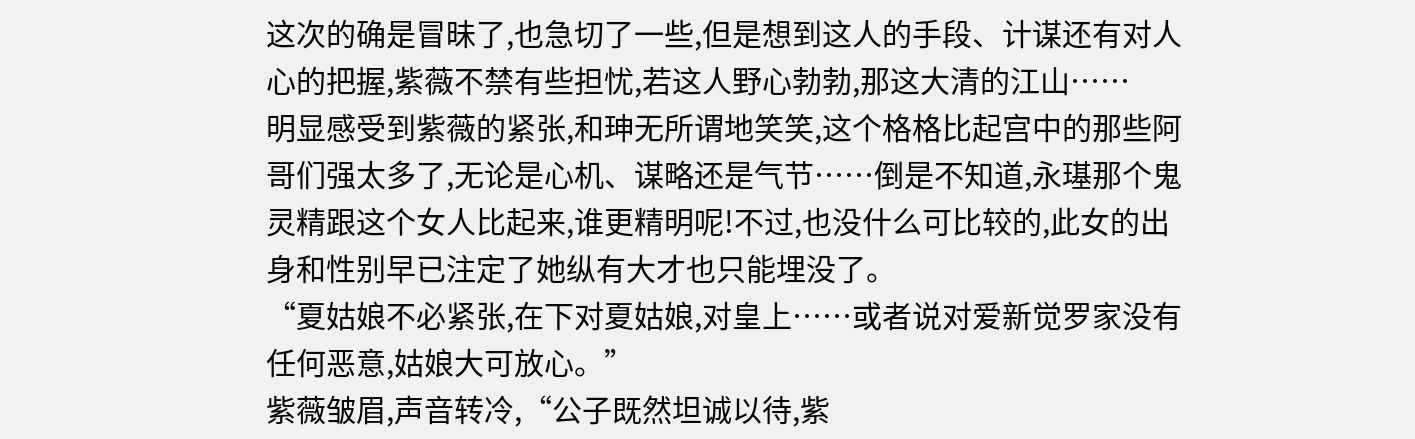这次的确是冒昧了,也急切了一些,但是想到这人的手段、计谋还有对人心的把握,紫薇不禁有些担忧,若这人野心勃勃,那这大清的江山……
明显感受到紫薇的紧张,和珅无所谓地笑笑,这个格格比起宫中的那些阿哥们强太多了,无论是心机、谋略还是气节……倒是不知道,永璂那个鬼灵精跟这个女人比起来,谁更精明呢!不过,也没什么可比较的,此女的出身和性别早已注定了她纵有大才也只能埋没了。
“夏姑娘不必紧张,在下对夏姑娘,对皇上……或者说对爱新觉罗家没有任何恶意,姑娘大可放心。”
紫薇皱眉,声音转冷,“公子既然坦诚以待,紫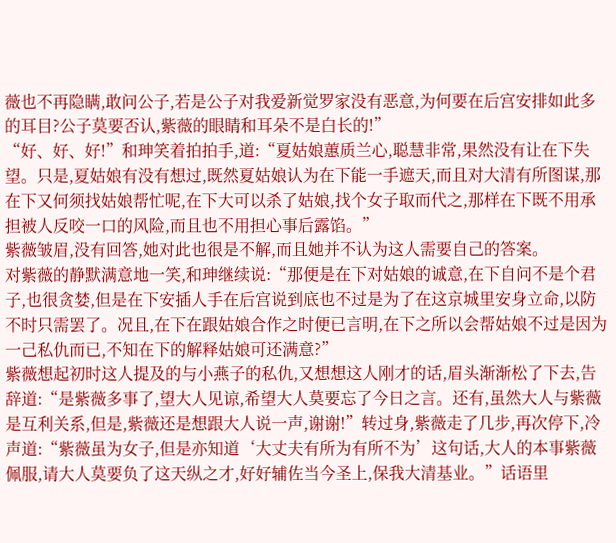薇也不再隐瞒,敢问公子,若是公子对我爱新觉罗家没有恶意,为何要在后宫安排如此多的耳目?公子莫要否认,紫薇的眼睛和耳朵不是白长的!”
“好、好、好!”和珅笑着拍拍手,道:“夏姑娘蕙质兰心,聪慧非常,果然没有让在下失望。只是,夏姑娘有没有想过,既然夏姑娘认为在下能一手遮天,而且对大清有所图谋,那在下又何须找姑娘帮忙呢,在下大可以杀了姑娘,找个女子取而代之,那样在下既不用承担被人反咬一口的风险,而且也不用担心事后露馅。”
紫薇皱眉,没有回答,她对此也很是不解,而且她并不认为这人需要自己的答案。
对紫薇的静默满意地一笑,和珅继续说:“那便是在下对姑娘的诚意,在下自问不是个君子,也很贪婪,但是在下安插人手在后宫说到底也不过是为了在这京城里安身立命,以防不时只需罢了。况且,在下在跟姑娘合作之时便已言明,在下之所以会帮姑娘不过是因为一己私仇而已,不知在下的解释姑娘可还满意?”
紫薇想起初时这人提及的与小燕子的私仇,又想想这人刚才的话,眉头渐渐松了下去,告辞道:“是紫薇多事了,望大人见谅,希望大人莫要忘了今日之言。还有,虽然大人与紫薇是互利关系,但是,紫薇还是想跟大人说一声,谢谢!”转过身,紫薇走了几步,再次停下,冷声道:“紫薇虽为女子,但是亦知道‘大丈夫有所为有所不为’这句话,大人的本事紫薇佩服,请大人莫要负了这天纵之才,好好辅佐当今圣上,保我大清基业。”话语里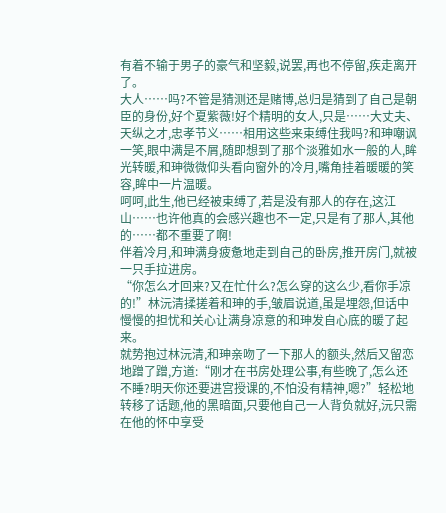有着不输于男子的豪气和坚毅,说罢,再也不停留,疾走离开了。
大人……吗?不管是猜测还是赌博,总归是猜到了自己是朝臣的身份,好个夏紫薇!好个精明的女人,只是……大丈夫、天纵之才,忠孝节义……相用这些来束缚住我吗?和珅嘲讽一笑,眼中满是不屑,随即想到了那个淡雅如水一般的人,眸光转暖,和珅微微仰头看向窗外的冷月,嘴角挂着暖暖的笑容,眸中一片温暖。
呵呵,此生,他已经被束缚了,若是没有那人的存在,这江山……也许他真的会感兴趣也不一定,只是有了那人,其他的……都不重要了啊!
伴着冷月,和珅满身疲惫地走到自己的卧房,推开房门,就被一只手拉进房。
“你怎么才回来?又在忙什么?怎么穿的这么少,看你手凉的!”林沅清揉搓着和珅的手,皱眉说道,虽是埋怨,但话中慢慢的担忧和关心让满身凉意的和珅发自心底的暖了起来。
就势抱过林沅清,和珅亲吻了一下那人的额头,然后又留恋地蹭了蹭,方道:“刚才在书房处理公事,有些晚了,怎么还不睡?明天你还要进宫授课的,不怕没有精神,嗯?”轻松地转移了话题,他的黑暗面,只要他自己一人背负就好,沅只需在他的怀中享受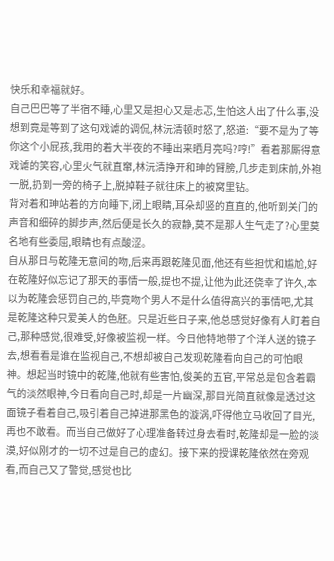快乐和幸福就好。
自己巴巴等了半宿不睡,心里又是担心又是忐忑,生怕这人出了什么事,没想到竟是等到了这句戏谑的调侃,林沅清顿时怒了,怒道:“要不是为了等你这个小屁孩,我用的着大半夜的不睡出来晒月亮吗?哼!”看着那厮得意戏谑的笑容,心里火气就直窜,林沅清挣开和珅的臂膀,几步走到床前,外袍一脱,扔到一旁的椅子上,脱掉鞋子就往床上的被窝里钻。
背对着和珅站着的方向睡下,闭上眼睛,耳朵却竖的直直的,他听到关门的声音和细碎的脚步声,然后便是长久的寂静,莫不是那人生气走了?心里莫名地有些委屈,眼睛也有点酸涩。
自从那日与乾隆无意间的吻,后来再跟乾隆见面,他还有些担忧和尴尬,好在乾隆好似忘记了那天的事情一般,提也不提,让他为此还侥幸了许久,本以为乾隆会惩罚自己的,毕竟吻个男人不是什么值得高兴的事情吧,尤其是乾隆这种只爱美人的色胚。只是近些日子来,他总感觉好像有人盯着自己,那种感觉,很难受,好像被监视一样。今日他特地带了个洋人送的镜子去,想看看是谁在监视自己,不想却被自己发现乾隆看向自己的可怕眼神。想起当时镜中的乾隆,他就有些害怕,俊美的五官,平常总是包含着霸气的淡然眼神,今日看向自己时,却是一片幽深,那目光简直就像是透过这面镜子看着自己,吸引着自己掉进那黑色的漩涡,吓得他立马收回了目光,再也不敢看。而当自己做好了心理准备转过身去看时,乾隆却是一脸的淡漠,好似刚才的一切不过是自己的虚幻。接下来的授课乾隆依然在旁观看,而自己又了警觉,感觉也比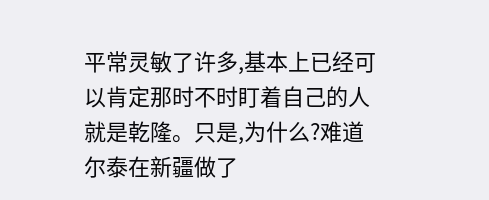平常灵敏了许多,基本上已经可以肯定那时不时盯着自己的人就是乾隆。只是,为什么?难道尔泰在新疆做了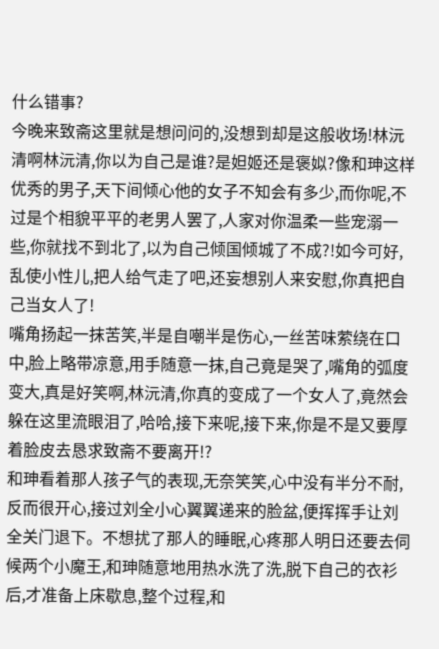什么错事?
今晚来致斋这里就是想问问的,没想到却是这般收场!林沅清啊林沅清,你以为自己是谁?是妲姬还是褒姒?像和珅这样优秀的男子,天下间倾心他的女子不知会有多少,而你呢,不过是个相貌平平的老男人罢了,人家对你温柔一些宠溺一些,你就找不到北了,以为自己倾国倾城了不成?!如今可好,乱使小性儿,把人给气走了吧,还妄想别人来安慰,你真把自己当女人了!
嘴角扬起一抹苦笑,半是自嘲半是伤心,一丝苦味萦绕在口中,脸上略带凉意,用手随意一抹,自己竟是哭了,嘴角的弧度变大,真是好笑啊,林沅清,你真的变成了一个女人了,竟然会躲在这里流眼泪了,哈哈,接下来呢,接下来,你是不是又要厚着脸皮去恳求致斋不要离开!?
和珅看着那人孩子气的表现,无奈笑笑,心中没有半分不耐,反而很开心,接过刘全小心翼翼递来的脸盆,便挥挥手让刘全关门退下。不想扰了那人的睡眠,心疼那人明日还要去伺候两个小魔王,和珅随意地用热水洗了洗,脱下自己的衣衫后,才准备上床歇息,整个过程,和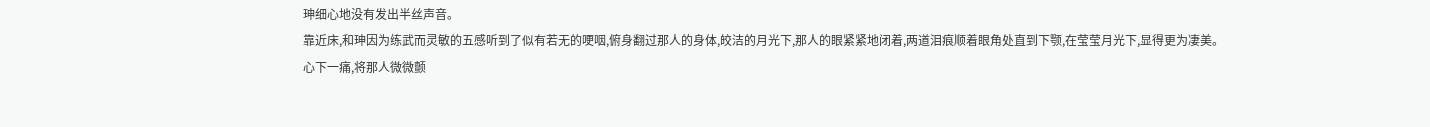珅细心地没有发出半丝声音。
靠近床,和珅因为练武而灵敏的五感听到了似有若无的哽咽,俯身翻过那人的身体,皎洁的月光下,那人的眼紧紧地闭着,两道泪痕顺着眼角处直到下颚,在莹莹月光下,显得更为凄美。
心下一痛,将那人微微颤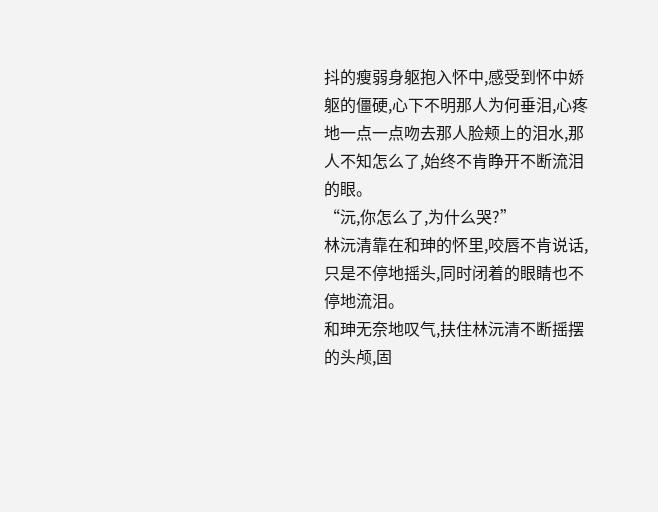抖的瘦弱身躯抱入怀中,感受到怀中娇躯的僵硬,心下不明那人为何垂泪,心疼地一点一点吻去那人脸颊上的泪水,那人不知怎么了,始终不肯睁开不断流泪的眼。
“沅,你怎么了,为什么哭?”
林沅清靠在和珅的怀里,咬唇不肯说话,只是不停地摇头,同时闭着的眼睛也不停地流泪。
和珅无奈地叹气,扶住林沅清不断摇摆的头颅,固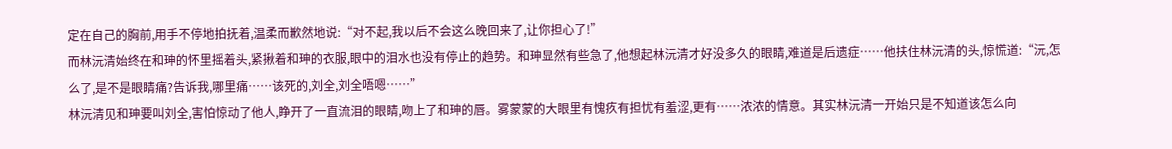定在自己的胸前,用手不停地拍抚着,温柔而歉然地说:“对不起,我以后不会这么晚回来了,让你担心了!”
而林沅清始终在和珅的怀里摇着头,紧揪着和珅的衣服,眼中的泪水也没有停止的趋势。和珅显然有些急了,他想起林沅清才好没多久的眼睛,难道是后遗症……他扶住林沅清的头,惊慌道:“沅,怎么了,是不是眼睛痛?告诉我,哪里痛……该死的,刘全,刘全唔嗯……”
林沅清见和珅要叫刘全,害怕惊动了他人,睁开了一直流泪的眼睛,吻上了和珅的唇。雾蒙蒙的大眼里有愧疚有担忧有羞涩,更有……浓浓的情意。其实林沅清一开始只是不知道该怎么向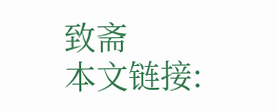致斋
本文链接: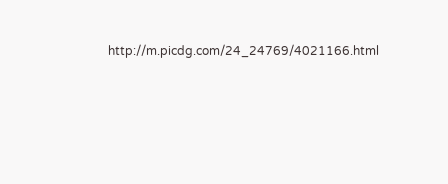http://m.picdg.com/24_24769/4021166.html